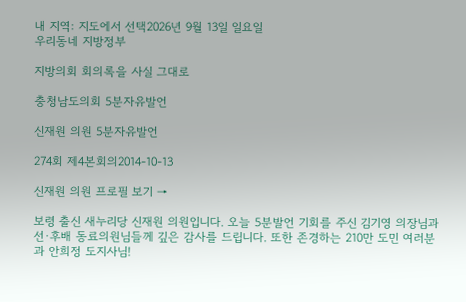내 지역: 지도에서 선택2026년 9월 13일 일요일
우리동네 지방정부

지방의회 회의록을 사실 그대로

충청남도의회 5분자유발언

신재원 의원 5분자유발언

274회 제4본회의2014-10-13

신재원 의원 프로필 보기 →

보령 출신 새누리당 신재원 의원입니다. 오늘 5분발언 기회를 주신 김기영 의장님과 선·후배 동료의원님들께 깊은 감사를 드립니다. 또한 존경하는 210만 도민 여러분과 안희정 도지사님!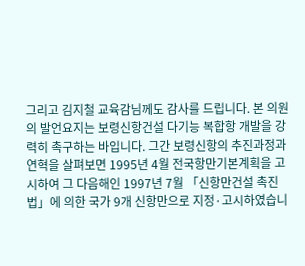그리고 김지철 교육감님께도 감사를 드립니다. 본 의원의 발언요지는 보령신항건설 다기능 복합항 개발을 강력히 촉구하는 바입니다. 그간 보령신항의 추진과정과 연혁을 살펴보면 1995년 4월 전국항만기본계획을 고시하여 그 다음해인 1997년 7월 「신항만건설 촉진법」에 의한 국가 9개 신항만으로 지정·고시하였습니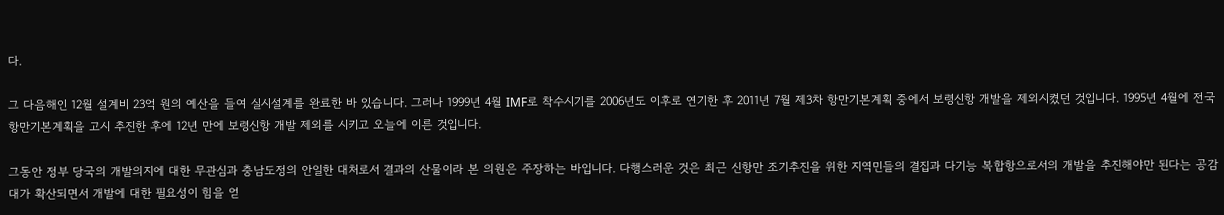다.

그 다음해인 12월 설계비 23억 원의 예산을 들여 실시설계를 완료한 바 있습니다. 그러나 1999년 4월 IMF로 착수시기를 2006년도 이후로 연기한 후 2011년 7월 제3차 항만기본계획 중에서 보령신항 개발을 제외시켰던 것입니다. 1995년 4월에 전국항만기본계획을 고시 추진한 후에 12년 만에 보령신항 개발 제외를 시키고 오늘에 이른 것입니다.

그동안 정부 당국의 개발의지에 대한 무관심과 충남도정의 안일한 대처로서 결과의 산물이라 본 의원은 주장하는 바입니다. 다행스러운 것은 최근 신항만 조기추진을 위한 지역민들의 결집과 다기능 복합항으로서의 개발을 추진해야만 된다는 공감대가 확산되면서 개발에 대한 필요성이 힘을 얻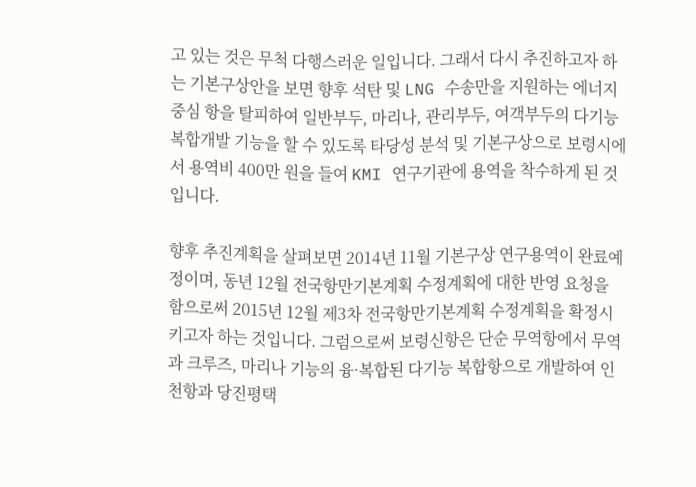고 있는 것은 무척 다행스러운 일입니다. 그래서 다시 추진하고자 하는 기본구상안을 보면 향후 석탄 및 LNG 수송만을 지원하는 에너지중심 항을 탈피하여 일반부두, 마리나, 관리부두, 여객부두의 다기능 복합개발 기능을 할 수 있도록 타당성 분석 및 기본구상으로 보령시에서 용역비 400만 원을 들여 KMI 연구기관에 용역을 착수하게 된 것입니다.

향후 추진계획을 살펴보면 2014년 11월 기본구상 연구용역이 완료예정이며, 동년 12월 전국항만기본계획 수정계획에 대한 반영 요청을 함으로써 2015년 12월 제3차 전국항만기본계획 수정계획을 확정시키고자 하는 것입니다. 그럼으로써 보령신항은 단순 무역항에서 무역과 크루즈, 마리나 기능의 융·복합된 다기능 복합항으로 개발하여 인천항과 당진평택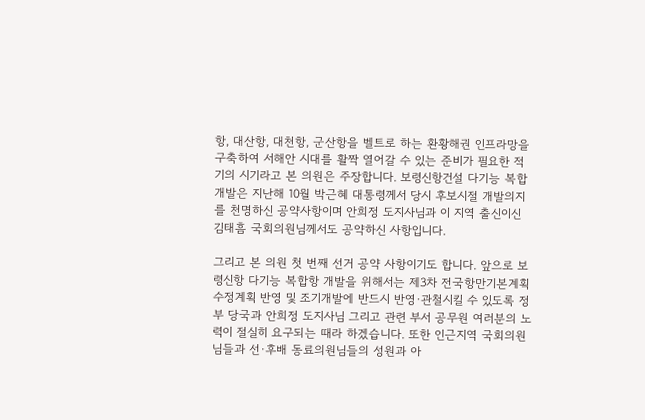항, 대산항, 대천항, 군산항을 벨트로 하는 환황해권 인프라망을 구축하여 서해안 시대를 활짝 열어갈 수 있는 준비가 필요한 적기의 시기라고 본 의원은 주장합니다. 보령신항건설 다기능 복합개발은 지난해 10월 박근혜 대통령께서 당시 후보시절 개발의지를 천명하신 공약사항이며 안희정 도지사님과 이 지역 출신이신 김태흠 국회의원님께서도 공약하신 사항입니다.

그리고 본 의원 첫 번째 선거 공약 사항이기도 합니다. 앞으로 보령신항 다기능 복합항 개발을 위해서는 제3차 전국항만기본계획 수정계획 반영 및 조기개발에 반드시 반영·관철시킬 수 있도록 정부 당국과 안희정 도지사님 그리고 관련 부서 공무원 여러분의 노력이 절실히 요구되는 때라 하겠습니다. 또한 인근지역 국회의원님들과 선·후배 동료의원님들의 성원과 아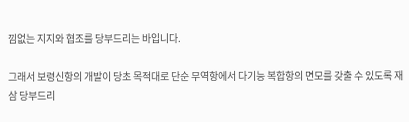낌없는 지지와 협조를 당부드리는 바입니다.

그래서 보령신항의 개발이 당초 목적대로 단순 무역항에서 다기능 복합항의 면모를 갖출 수 있도록 재삼 당부드리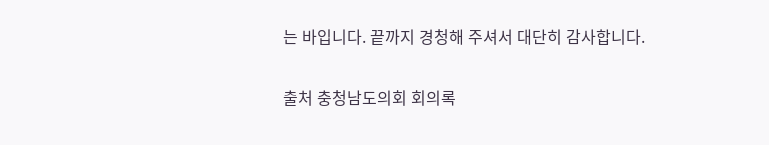는 바입니다. 끝까지 경청해 주셔서 대단히 감사합니다.

출처 충청남도의회 회의록